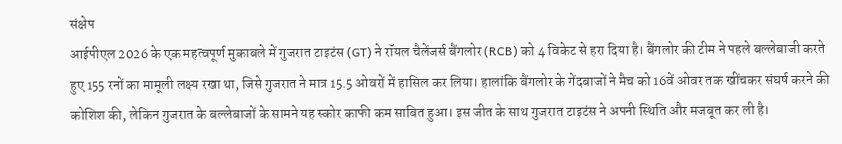संक्षेप
आईपीएल 2026 के एक महत्वपूर्ण मुकाबले में गुजरात टाइटंस (GT) ने रॉयल चैलेंजर्स बैंगलोर (RCB) को 4 विकेट से हरा दिया है। बैंगलोर की टीम ने पहले बल्लेबाजी करते हुए 155 रनों का मामूली लक्ष्य रखा था, जिसे गुजरात ने मात्र 15.5 ओवरों में हासिल कर लिया। हालांकि बैंगलोर के गेंदबाजों ने मैच को 16वें ओवर तक खींचकर संघर्ष करने की कोशिश की, लेकिन गुजरात के बल्लेबाजों के सामने यह स्कोर काफी कम साबित हुआ। इस जीत के साथ गुजरात टाइटंस ने अपनी स्थिति और मजबूत कर ली है।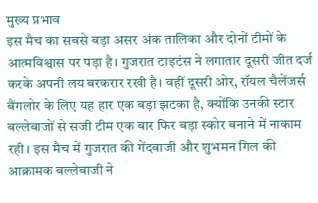मुख्य प्रभाव
इस मैच का सबसे बड़ा असर अंक तालिका और दोनों टीमों के आत्मविश्वास पर पड़ा है। गुजरात टाइटंस ने लगातार दूसरी जीत दर्ज करके अपनी लय बरकरार रखी है। वहीं दूसरी ओर, रॉयल चैलेंजर्स बैंगलोर के लिए यह हार एक बड़ा झटका है, क्योंकि उनकी स्टार बल्लेबाजों से सजी टीम एक बार फिर बड़ा स्कोर बनाने में नाकाम रही। इस मैच में गुजरात की गेंदबाजी और शुभमन गिल की आक्रामक बल्लेबाजी ने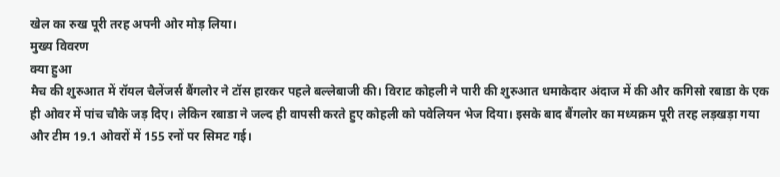खेल का रुख पूरी तरह अपनी ओर मोड़ लिया।
मुख्य विवरण
क्या हुआ
मैच की शुरुआत में रॉयल चैलेंजर्स बैंगलोर ने टॉस हारकर पहले बल्लेबाजी की। विराट कोहली ने पारी की शुरुआत धमाकेदार अंदाज में की और कगिसो रबाडा के एक ही ओवर में पांच चौके जड़ दिए। लेकिन रबाडा ने जल्द ही वापसी करते हुए कोहली को पवेलियन भेज दिया। इसके बाद बैंगलोर का मध्यक्रम पूरी तरह लड़खड़ा गया और टीम 19.1 ओवरों में 155 रनों पर सिमट गई।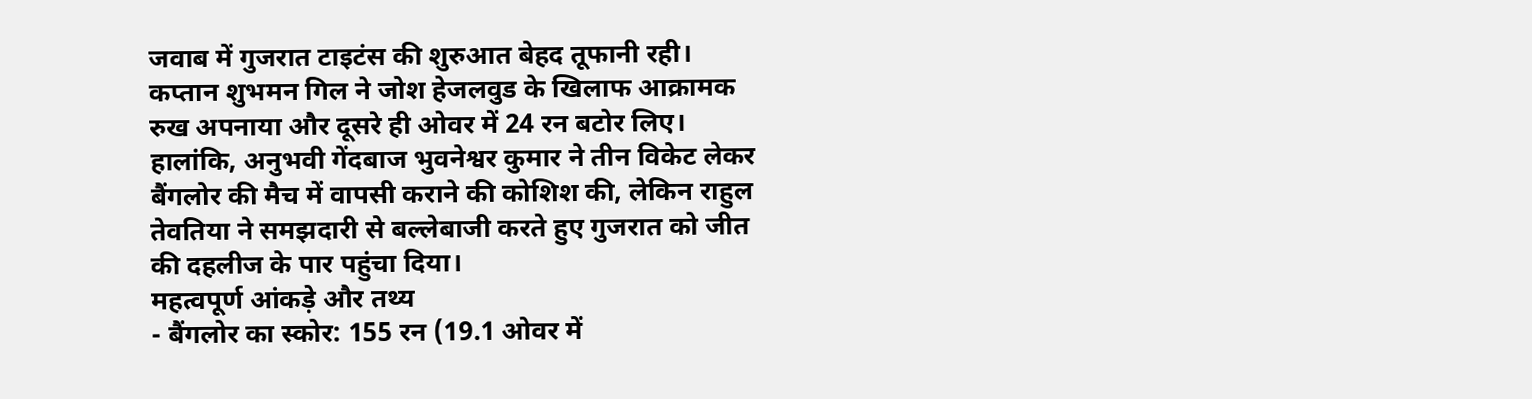जवाब में गुजरात टाइटंस की शुरुआत बेहद तूफानी रही। कप्तान शुभमन गिल ने जोश हेजलवुड के खिलाफ आक्रामक रुख अपनाया और दूसरे ही ओवर में 24 रन बटोर लिए। हालांकि, अनुभवी गेंदबाज भुवनेश्वर कुमार ने तीन विकेट लेकर बैंगलोर की मैच में वापसी कराने की कोशिश की, लेकिन राहुल तेवतिया ने समझदारी से बल्लेबाजी करते हुए गुजरात को जीत की दहलीज के पार पहुंचा दिया।
महत्वपूर्ण आंकड़े और तथ्य
- बैंगलोर का स्कोर: 155 रन (19.1 ओवर में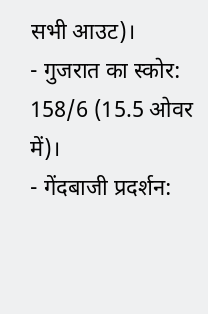सभी आउट)।
- गुजरात का स्कोर: 158/6 (15.5 ओवर में)।
- गेंदबाजी प्रदर्शन: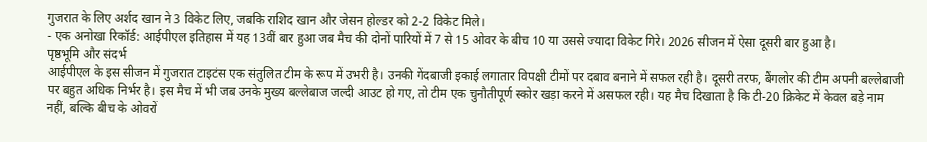गुजरात के लिए अर्शद खान ने 3 विकेट लिए, जबकि राशिद खान और जेसन होल्डर को 2-2 विकेट मिले।
- एक अनोखा रिकॉर्ड: आईपीएल इतिहास में यह 13वीं बार हुआ जब मैच की दोनों पारियों में 7 से 15 ओवर के बीच 10 या उससे ज्यादा विकेट गिरे। 2026 सीजन में ऐसा दूसरी बार हुआ है।
पृष्ठभूमि और संदर्भ
आईपीएल के इस सीजन में गुजरात टाइटंस एक संतुलित टीम के रूप में उभरी है। उनकी गेंदबाजी इकाई लगातार विपक्षी टीमों पर दबाव बनाने में सफल रही है। दूसरी तरफ, बैंगलोर की टीम अपनी बल्लेबाजी पर बहुत अधिक निर्भर है। इस मैच में भी जब उनके मुख्य बल्लेबाज जल्दी आउट हो गए, तो टीम एक चुनौतीपूर्ण स्कोर खड़ा करने में असफल रही। यह मैच दिखाता है कि टी-20 क्रिकेट में केवल बड़े नाम नहीं, बल्कि बीच के ओवरों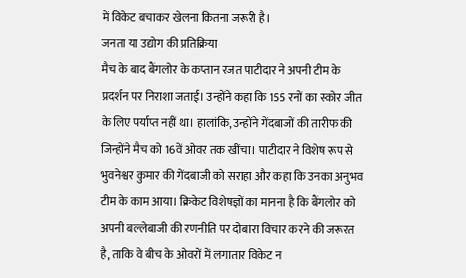में विकेट बचाकर खेलना कितना जरूरी है।
जनता या उद्योग की प्रतिक्रिया
मैच के बाद बैंगलोर के कप्तान रजत पाटीदार ने अपनी टीम के प्रदर्शन पर निराशा जताई। उन्होंने कहा कि 155 रनों का स्कोर जीत के लिए पर्याप्त नहीं था। हालांकि, उन्होंने गेंदबाजों की तारीफ की जिन्होंने मैच को 16वें ओवर तक खींचा। पाटीदार ने विशेष रूप से भुवनेश्वर कुमार की गेंदबाजी को सराहा और कहा कि उनका अनुभव टीम के काम आया। क्रिकेट विशेषज्ञों का मानना है कि बैंगलोर को अपनी बल्लेबाजी की रणनीति पर दोबारा विचार करने की जरूरत है, ताकि वे बीच के ओवरों में लगातार विकेट न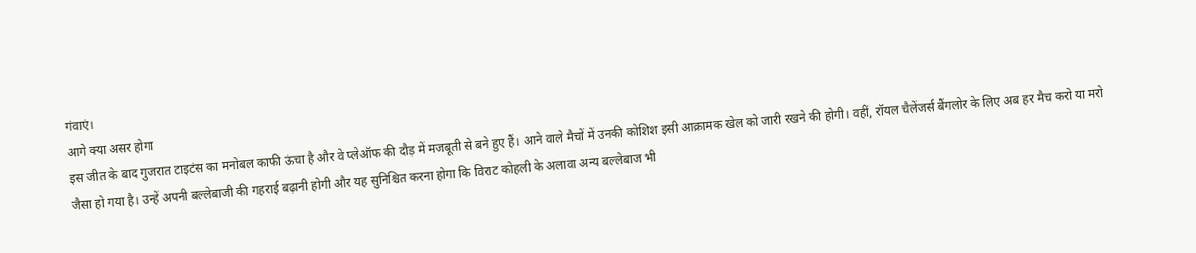गंवाएं।
आगे क्या असर होगा
इस जीत के बाद गुजरात टाइटंस का मनोबल काफी ऊंचा है और वे प्लेऑफ की दौड़ में मजबूती से बने हुए हैं। आने वाले मैचों में उनकी कोशिश इसी आक्रामक खेल को जारी रखने की होगी। वहीं, रॉयल चैलेंजर्स बैंगलोर के लिए अब हर मैच करो या मरो जैसा हो गया है। उन्हें अपनी बल्लेबाजी की गहराई बढ़ानी होगी और यह सुनिश्चित करना होगा कि विराट कोहली के अलावा अन्य बल्लेबाज भी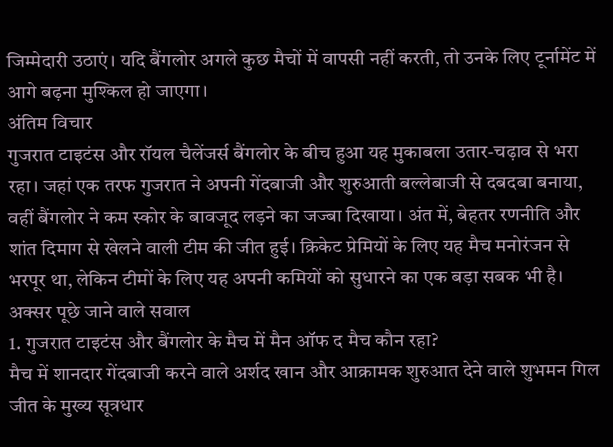जिम्मेदारी उठाएं। यदि बैंगलोर अगले कुछ मैचों में वापसी नहीं करती, तो उनके लिए टूर्नामेंट में आगे बढ़ना मुश्किल हो जाएगा।
अंतिम विचार
गुजरात टाइटंस और रॉयल चैलेंजर्स बैंगलोर के बीच हुआ यह मुकाबला उतार-चढ़ाव से भरा रहा। जहां एक तरफ गुजरात ने अपनी गेंदबाजी और शुरुआती बल्लेबाजी से दबदबा बनाया, वहीं बैंगलोर ने कम स्कोर के बावजूद लड़ने का जज्बा दिखाया। अंत में, बेहतर रणनीति और शांत दिमाग से खेलने वाली टीम की जीत हुई। क्रिकेट प्रेमियों के लिए यह मैच मनोरंजन से भरपूर था, लेकिन टीमों के लिए यह अपनी कमियों को सुधारने का एक बड़ा सबक भी है।
अक्सर पूछे जाने वाले सवाल
1. गुजरात टाइटंस और बैंगलोर के मैच में मैन ऑफ द मैच कौन रहा?
मैच में शानदार गेंदबाजी करने वाले अर्शद खान और आक्रामक शुरुआत देने वाले शुभमन गिल जीत के मुख्य सूत्रधार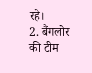रहे।
2. बैंगलोर की टीम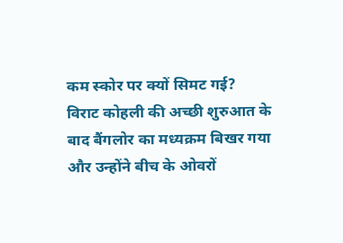कम स्कोर पर क्यों सिमट गई?
विराट कोहली की अच्छी शुरुआत के बाद बैंगलोर का मध्यक्रम बिखर गया और उन्होंने बीच के ओवरों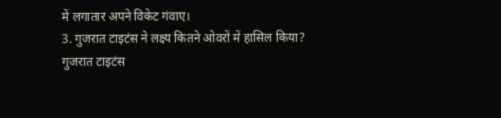में लगातार अपने विकेट गंवाए।
3. गुजरात टाइटंस ने लक्ष्य कितने ओवरों में हासिल किया?
गुजरात टाइटंस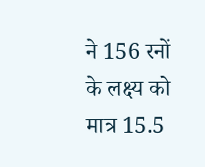ने 156 रनों के लक्ष्य को मात्र 15.5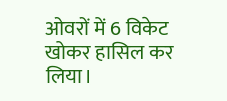ओवरों में 6 विकेट खोकर हासिल कर लिया।